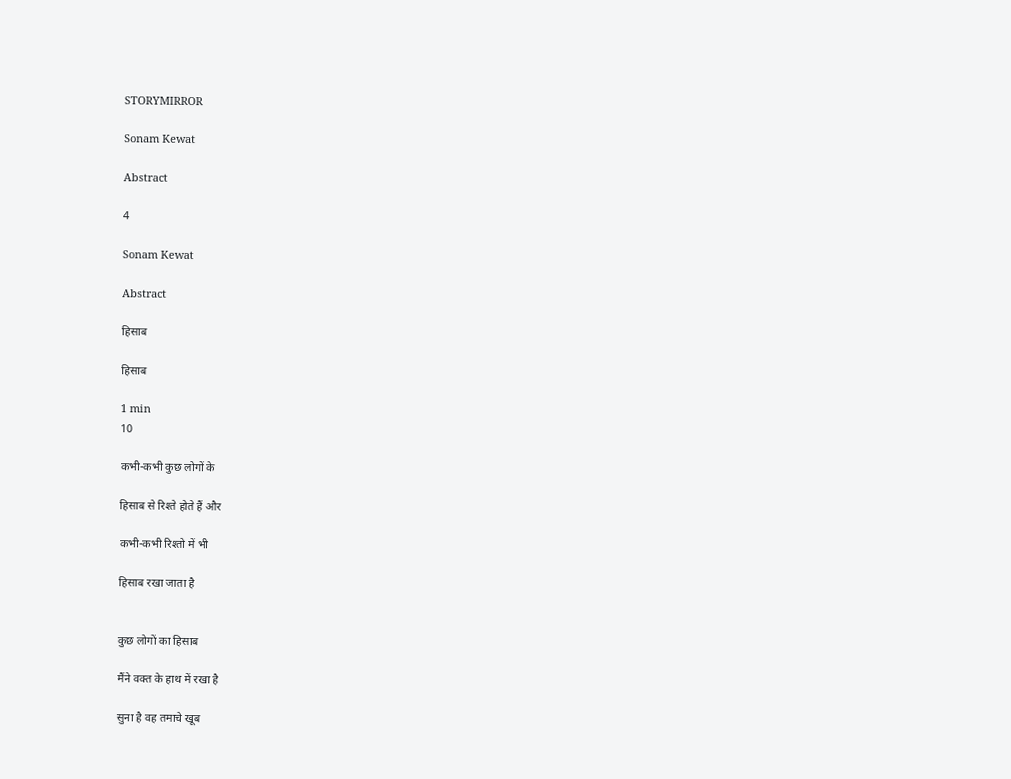STORYMIRROR

Sonam Kewat

Abstract

4

Sonam Kewat

Abstract

हिसाब

हिसाब

1 min
10

कभी-कभी कुछ लोगों के

हिसाब से रिश्ते होते हैं और

कभी-कभी रिश्तो में भी

हिसाब रखा जाता है


कुछ लोगों का हिसाब

मैंने वक्त के हाथ में रखा है

सुना है वह तमाचे खूब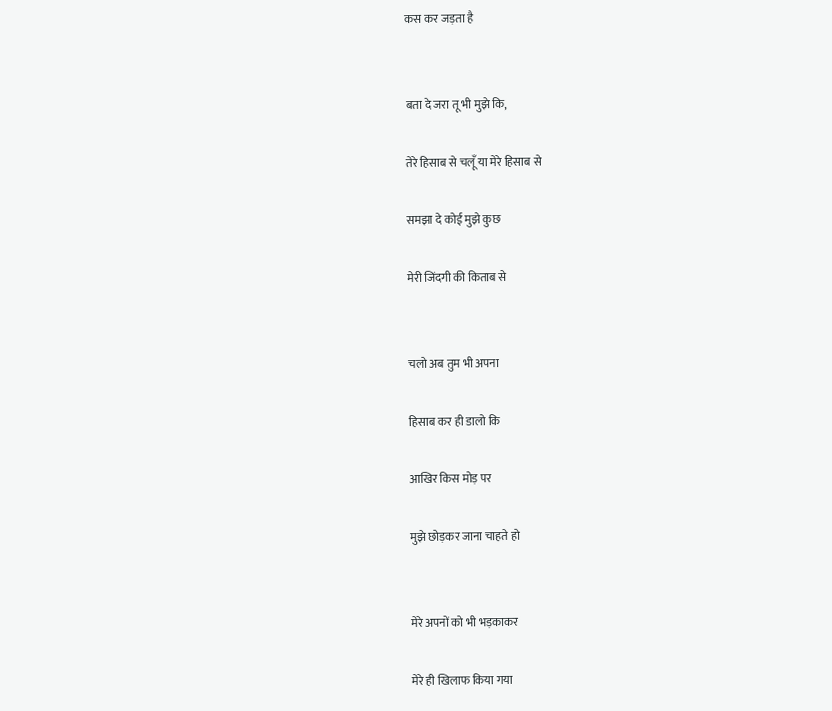कस कर जड़ता है


बता दे जरा तू भी मुझे कि,

तेरे हिसाब से चलूँ या मेरे हिसाब से

समझा दे कोई मुझे कुछ

मेरी जिंदगी की किताब से


चलो अब तुम भी अपना

हिसाब कर ही डालो कि

आखिर किस मोड़ पर

मुझे छोड़कर जाना चाहते हो


मेरे अपनों को भी भड़काकर

मेरे ही खिलाफ किया गया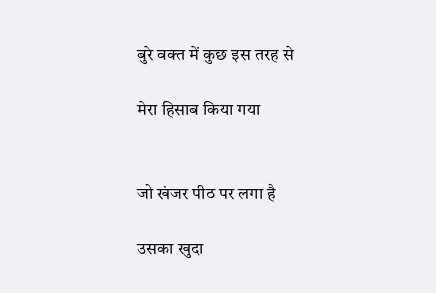बुरे वक्त में कुछ इस तरह से

मेरा हिसाब किया गया


जो खंजर पीठ पर लगा है

उसका खुदा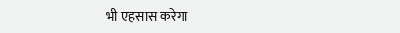भी एहसास करेगा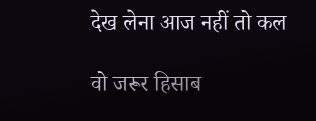देख लेना आज नहीं तो कल

वो जरूर हिसाब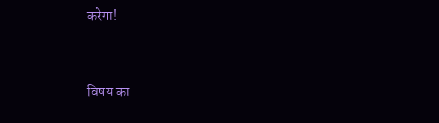करेगा!


विषय का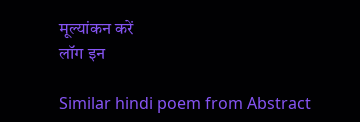मूल्यांकन करें
लॉग इन

Similar hindi poem from Abstract